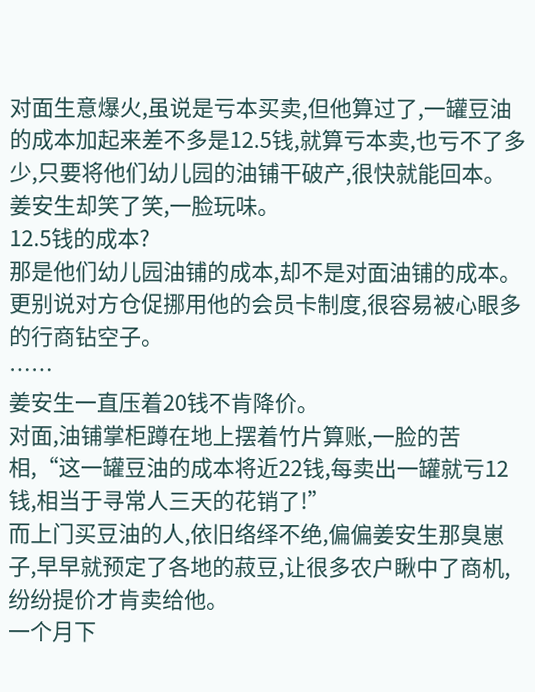对面生意爆火,虽说是亏本买卖,但他算过了,一罐豆油的成本加起来差不多是12.5钱,就算亏本卖,也亏不了多少,只要将他们幼儿园的油铺干破产,很快就能回本。
姜安生却笑了笑,一脸玩味。
12.5钱的成本?
那是他们幼儿园油铺的成本,却不是对面油铺的成本。
更别说对方仓促挪用他的会员卡制度,很容易被心眼多的行商钻空子。
……
姜安生一直压着20钱不肯降价。
对面,油铺掌柜蹲在地上摆着竹片算账,一脸的苦相,“这一罐豆油的成本将近22钱,每卖出一罐就亏12钱,相当于寻常人三天的花销了!”
而上门买豆油的人,依旧络绎不绝,偏偏姜安生那臭崽子,早早就预定了各地的菽豆,让很多农户瞅中了商机,纷纷提价才肯卖给他。
一个月下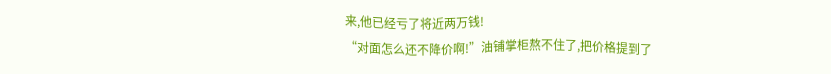来,他已经亏了将近两万钱!
“对面怎么还不降价啊!”油铺掌柜熬不住了,把价格提到了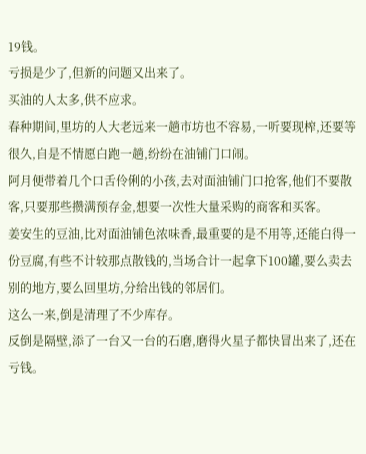19钱。
亏损是少了,但新的问题又出来了。
买油的人太多,供不应求。
春种期间,里坊的人大老远来一趟市坊也不容易,一听要现榨,还要等很久,自是不情愿白跑一趟,纷纷在油铺门口闹。
阿月便带着几个口舌伶俐的小孩,去对面油铺门口抢客,他们不要散客,只要那些攒满预存金,想要一次性大量采购的商客和买客。
姜安生的豆油,比对面油铺色浓味香,最重要的是不用等,还能白得一份豆腐,有些不计较那点散钱的,当场合计一起拿下100罐,要么卖去别的地方,要么回里坊,分给出钱的邻居们。
这么一来,倒是清理了不少库存。
反倒是隔壁,添了一台又一台的石磨,磨得火星子都快冒出来了,还在亏钱。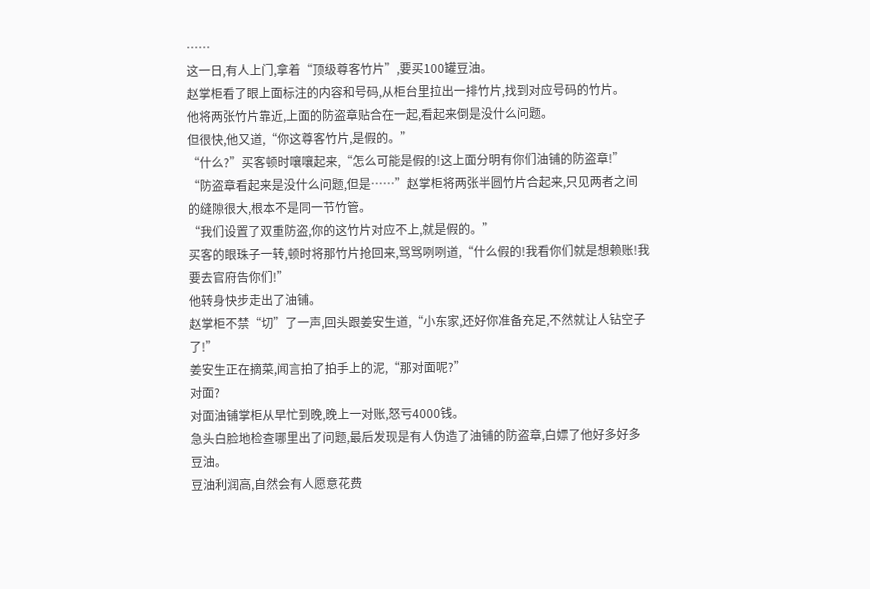……
这一日,有人上门,拿着“顶级尊客竹片”,要买100罐豆油。
赵掌柜看了眼上面标注的内容和号码,从柜台里拉出一排竹片,找到对应号码的竹片。
他将两张竹片靠近,上面的防盗章贴合在一起,看起来倒是没什么问题。
但很快,他又道,“你这尊客竹片,是假的。”
“什么?”买客顿时嚷嚷起来,“怎么可能是假的!这上面分明有你们油铺的防盗章!”
“防盗章看起来是没什么问题,但是……”赵掌柜将两张半圆竹片合起来,只见两者之间的缝隙很大,根本不是同一节竹管。
“我们设置了双重防盗,你的这竹片对应不上,就是假的。”
买客的眼珠子一转,顿时将那竹片抢回来,骂骂咧咧道,“什么假的!我看你们就是想赖账!我要去官府告你们!”
他转身快步走出了油铺。
赵掌柜不禁“切”了一声,回头跟姜安生道,“小东家,还好你准备充足,不然就让人钻空子了!”
姜安生正在摘菜,闻言拍了拍手上的泥,“那对面呢?”
对面?
对面油铺掌柜从早忙到晚,晚上一对账,怒亏4000钱。
急头白脸地检查哪里出了问题,最后发现是有人伪造了油铺的防盗章,白嫖了他好多好多豆油。
豆油利润高,自然会有人愿意花费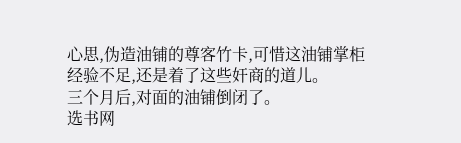心思,伪造油铺的尊客竹卡,可惜这油铺掌柜经验不足,还是着了这些奸商的道儿。
三个月后,对面的油铺倒闭了。
选书网